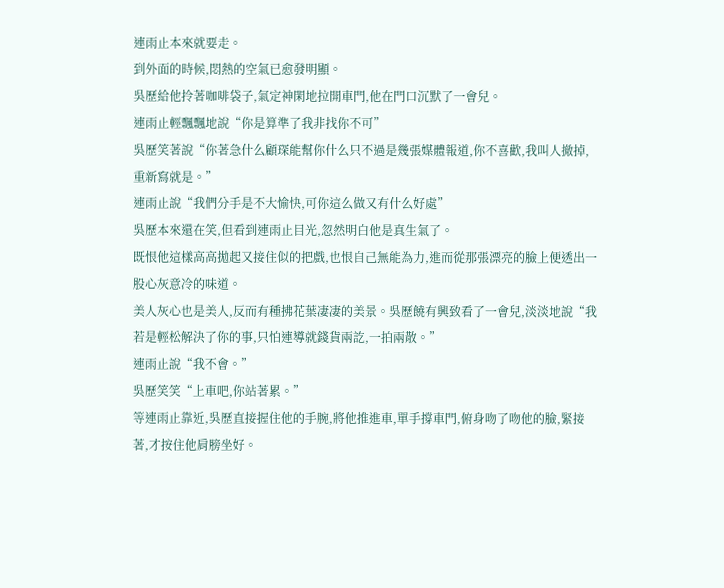連雨止本來就要走。
到外面的時候,悶熱的空氣已愈發明顯。
吳歷給他拎著咖啡袋子,氣定神閑地拉開車門,他在門口沉默了一會兒。
連雨止輕飄飄地說“你是算準了我非找你不可”
吳歷笑著說“你著急什么顧琛能幫你什么只不過是幾張媒體報道,你不喜歡,我叫人撤掉,重新寫就是。”
連雨止說“我們分手是不大愉快,可你這么做又有什么好處”
吳歷本來還在笑,但看到連雨止目光,忽然明白他是真生氣了。
既恨他這樣高高拋起又接住似的把戲,也恨自己無能為力,進而從那張漂亮的臉上便透出一股心灰意冷的味道。
美人灰心也是美人,反而有種拂花葉凄凄的美景。吳歷饒有興致看了一會兒,淡淡地說“我若是輕松解決了你的事,只怕連導就錢貨兩訖,一拍兩散。”
連雨止說“我不會。”
吳歷笑笑“上車吧,你站著累。”
等連雨止靠近,吳歷直接握住他的手腕,將他推進車,單手撐車門,俯身吻了吻他的臉,緊接著,才按住他肩膀坐好。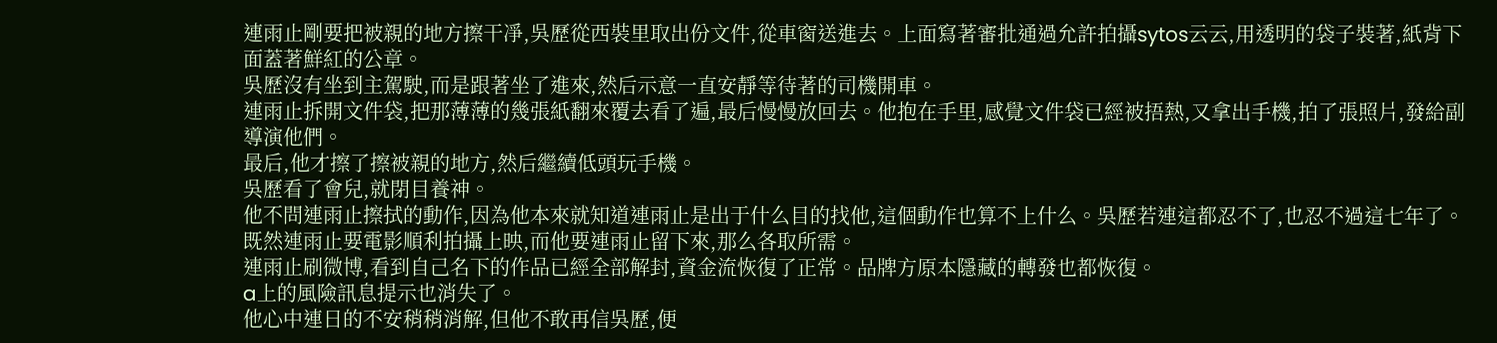連雨止剛要把被親的地方擦干凈,吳歷從西裝里取出份文件,從車窗送進去。上面寫著審批通過允許拍攝sytos云云,用透明的袋子裝著,紙背下面蓋著鮮紅的公章。
吳歷沒有坐到主駕駛,而是跟著坐了進來,然后示意一直安靜等待著的司機開車。
連雨止拆開文件袋,把那薄薄的幾張紙翻來覆去看了遍,最后慢慢放回去。他抱在手里,感覺文件袋已經被捂熱,又拿出手機,拍了張照片,發給副導演他們。
最后,他才擦了擦被親的地方,然后繼續低頭玩手機。
吳歷看了會兒,就閉目養神。
他不問連雨止擦拭的動作,因為他本來就知道連雨止是出于什么目的找他,這個動作也算不上什么。吳歷若連這都忍不了,也忍不過這七年了。
既然連雨止要電影順利拍攝上映,而他要連雨止留下來,那么各取所需。
連雨止刷微博,看到自己名下的作品已經全部解封,資金流恢復了正常。品牌方原本隱藏的轉發也都恢復。
a上的風險訊息提示也消失了。
他心中連日的不安稍稍消解,但他不敢再信吳歷,便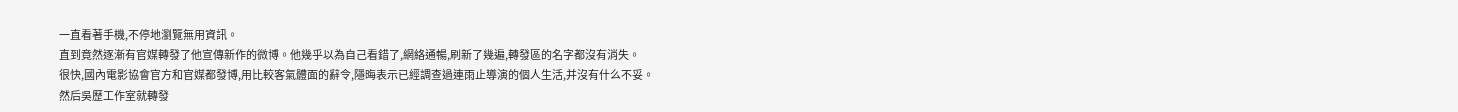一直看著手機,不停地瀏覽無用資訊。
直到竟然逐漸有官媒轉發了他宣傳新作的微博。他幾乎以為自己看錯了,網絡通暢,刷新了幾遍,轉發區的名字都沒有消失。
很快,國內電影協會官方和官媒都發博,用比較客氣體面的辭令,隱晦表示已經調查過連雨止導演的個人生活,并沒有什么不妥。
然后吳歷工作室就轉發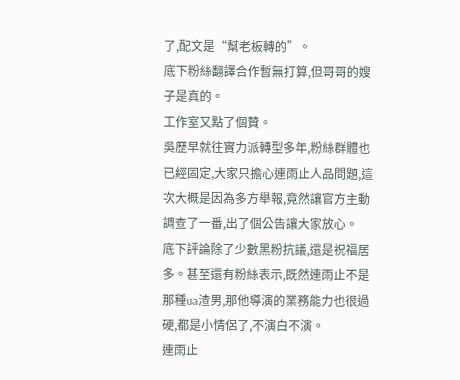了,配文是“幫老板轉的”。
底下粉絲翻譯合作暫無打算,但哥哥的嫂子是真的。
工作室又點了個贊。
吳歷早就往實力派轉型多年,粉絲群體也已經固定,大家只擔心連雨止人品問題,這次大概是因為多方舉報,竟然讓官方主動調查了一番,出了個公告讓大家放心。
底下評論除了少數黑粉抗議,還是祝福居多。甚至還有粉絲表示,既然連雨止不是那種ua渣男,那他導演的業務能力也很過硬,都是小情侶了,不演白不演。
連雨止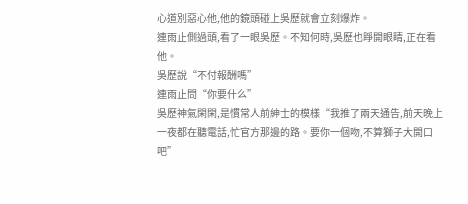心道別惡心他,他的鏡頭碰上吳歷就會立刻爆炸。
連雨止側過頭,看了一眼吳歷。不知何時,吳歷也睜開眼睛,正在看他。
吳歷說“不付報酬嗎”
連雨止問“你要什么”
吳歷神氣閑閑,是慣常人前紳士的模樣“我推了兩天通告,前天晚上一夜都在聽電話,忙官方那邊的路。要你一個吻,不算獅子大開口吧”